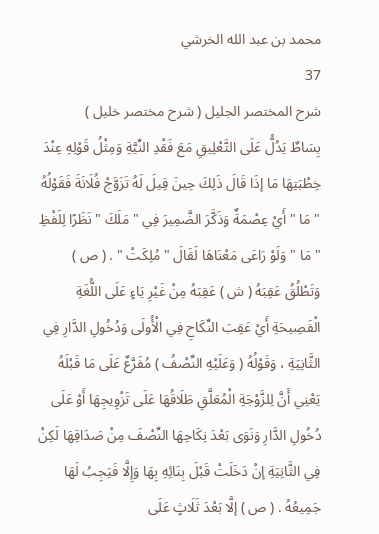محمد بن عبد الله الخرشي
37
شرح المختصر الجليل ( شرح مختصر خليل )
بِسَاطٌ يَدُلُّ عَلَى التَّعْلِيقِ مَعَ فَقْدِ النِّيَّةِ وَمِثْلُ قَوْلِهِ عِنْدَ خِطْبَتِهَا مَا إذَا قَالَ ذَلِكَ حِينَ قِيلَ لَهُ تَزَوَّجْ فُلَانَةَ فَقَوْلُهُ " مَا " أَيْ عِصْمَةٌ وَذَكَّرَ الضَّمِيرَ فِي " مَلَكَ " نَظَرًا لِلَفْظِ " مَا " وَلَوْ رَاعَى مَعْنَاهَا لَقَالَ " مُلِكَتْ " . ( ص ) وَتَطْلُقُ عَقِبَهُ ( ش ) عَقِبَهُ مِنْ غَيْرِ يَاءٍ عَلَى اللُّغَةِ الْفَصِيحَةِ أَيْ عَقِبَ النِّكَاحِ فِي الْأُولَى وَدُخُولِ الدَّارِ فِي الثَّانِيَةِ ، وَقَوْلُهُ ( وَعَلَيْهِ النِّصْفُ ) مُفَرَّعٌ عَلَى مَا قَبْلَهُ يَعْنِي أَنَّ لِلزَّوْجَةِ الْمُعَلَّقِ طَلَاقُهَا عَلَى تَزْوِيجِهَا أَوْ عَلَى دُخُولِ الدَّارِ وَنَوَى بَعْدَ نِكَاحِهَا النِّصْفَ مِنْ صَدَاقِهَا لَكِنْ فِي الثَّانِيَةِ إنْ دَخَلَتْ قَبْلَ بِنَائِهِ بِهَا وَإِلَّا فَيَجِبُ لَهَا جَمِيعُهُ . ( ص ) إلَّا بَعْدَ ثَلَاثٍ عَلَى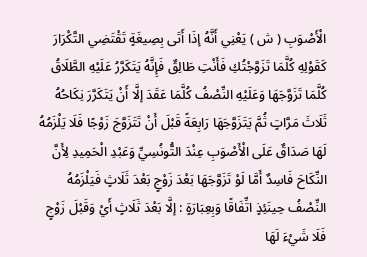الْأَصْوَبِ ( ش ) يَعْنِي أَنَّهُ إذَا أَتَى بِصِيغَةٍ تَقْتَضِي التَّكْرَارَ كَقَوْلِهِ كُلَّمَا تَزَوَّجْتُكِ فَأَنْتِ طَالِقٌ فَإِنَّهُ يَتَكَرَّرُ عَلَيْهِ الطَّلَاقُ كُلَّمَا تَزَوَّجَهَا وَعَلَيْهِ النِّصْفُ كُلَّمَا عَقَدَ إلَّا أَنْ يَتَكَرَّرَ نِكَاحُهُ ثَلَاثَ مَرَّاتٍ ثُمَّ يَتَزَوَّجَهَا رَابِعَةً قَبْلَ أَنْ تَتَزَوَّجَ زَوْجًا فَلَا يَلْزَمُهُ لَهَا صَدَاقٌ عَلَى الْأَصْوَبِ عِنْدَ التُّونُسِيِّ وَعَبْدِ الْحَمِيدِ لِأَنَّ النِّكَاحَ فَاسِدٌ أَمَّا لَوْ تَزَوَّجَهَا بَعْدَ زَوْجٍ بَعْدَ ثَلَاثٍ فَيَلْزَمُهُ النِّصْفُ حِينَئِذٍ اتِّفَاقًا وَبِعِبَارَةٍ : إلَّا بَعْدَ ثَلَاثٍ أَيْ وَقَبْلَ زَوْجٍ فَلَا شَيْءَ لَهَا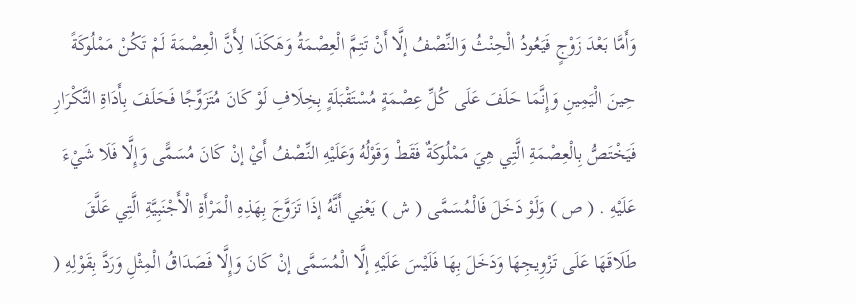وَأَمَّا بَعْدَ زَوْجٍ فَيَعُودُ الْحِنْثُ وَالنِّصْفُ إلَّا أَنْ تَتِمَّ الْعِصْمَةُ وَهَكَذَا لِأَنَّ الْعِصْمَةَ لَمْ تَكُنْ مَمْلُوكَةً حِينَ الْيَمِينِ وَإِنَّمَا حَلَفَ عَلَى كُلِّ عِصْمَةٍ مُسْتَقْبَلَةٍ بِخِلَافِ لَوْ كَانَ مُتَزَوِّجًا فَحَلَفَ بِأَدَاةِ التَّكْرَارِ فَيَخْتَصُّ بِالْعِصْمَةِ الَّتِي هِيَ مَمْلُوكَةٌ فَقَطْ وَقَوْلُهُ وَعَلَيْهِ النِّصْفُ أَيْ إنْ كَانَ مُسَمًّى وَإِلَّا فَلَا شَيْءَ عَلَيْهِ . ( ص ) وَلَوْ دَخَلَ فَالْمُسَمَّى ( ش ) يَعْنِي أَنَّهُ إذَا تَزَوَّجَ بِهَذِهِ الْمَرْأَةِ الْأَجْنَبِيَّةِ الَّتِي عَلَّقَ طَلَاقَهَا عَلَى تَزْوِيجِهَا وَدَخَلَ بِهَا فَلَيْسَ عَلَيْهِ إلَّا الْمُسَمَّى إنْ كَانَ وَإِلَّا فَصَدَاقُ الْمِثْلِ وَرَدَّ بِقَوْلِهِ (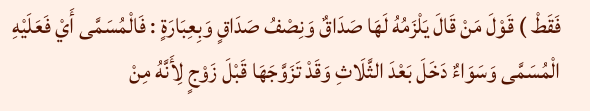فَقَطْ ) قَوْلَ مَنْ قَالَ يَلْزَمُهُ لَهَا صَدَاقٌ وَنِصْفُ صَدَاقٍ وَبِعِبَارَةٍ : فَالْمُسَمَّى أَيْ فَعَلَيْهِ الْمُسَمَّى وَسَوَاءٌ دَخَلَ بَعْدَ الثَّلَاثِ وَقَدْ تَزَوَّجَهَا قَبْلَ زَوْجٍ لِأَنَّهُ مِنْ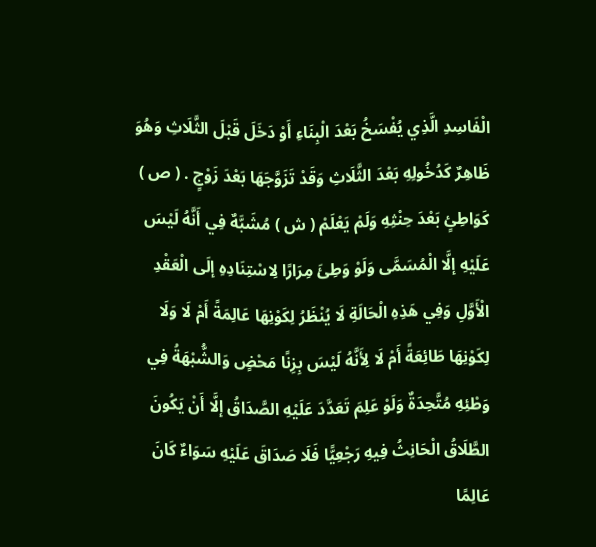الْفَاسِدِ الَّذِي يُفْسَخُ بَعْدَ الْبِنَاءِ أَوْ دَخَلَ قَبْلَ الثَّلَاثِ وَهُوَ ظَاهِرٌ كَدُخُولِهِ بَعْدَ الثَّلَاثِ وَقَدْ تَزَوَّجَهَا بَعْدَ زَوْجٍ . ( ص ) كَوَاطِئٍ بَعْدَ حِنْثِهِ وَلَمْ يَعْلَمْ ( ش ) مُشَبَّهٌ فِي أَنَّهُ لَيْسَ عَلَيْهِ إلَّا الْمُسَمَّى وَلَوْ وَطِئَ مِرَارًا لِاسْتِنَادِهِ إلَى الْعَقْدِ الْأَوَّلِ وَفِي هَذِهِ الْحَالَةِ لَا يُنْظَرُ لِكَوْنِهَا عَالِمَةً أَمْ لَا وَلَا لِكَوْنِهَا طَائِعَةً أَمْ لَا لِأَنَّهُ لَيْسَ بِزِنًا مَحْضٍ وَالشُّبْهَةُ فِي وَطْئِهِ مُتَّحِدَةٌ وَلَوْ عَلِمَ تَعَدَّدَ عَلَيْهِ الصَّدَاقُ إلَّا أَنْ يَكُونَ الطَّلَاقُ الْحَانِثُ فِيهِ رَجْعِيًّا فَلَا صَدَاقَ عَلَيْهِ سَوَاءٌ كَانَ عَالِمًا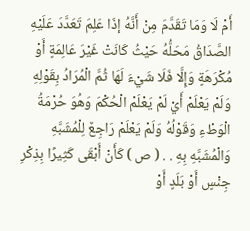أَمْ لَا وَمَا تَقَدَّمَ مِنْ أَنَّهُ إذَا عَلِمَ تَعَدَّدَ عَلَيْهِ الصَّدَاقُ مَحَلُّهُ حَيْثُ كَانَتْ غَيْرَ عَالِمَةٍ أَوْ مُكْرَهَةٍ وَإِلَّا فَلَا شَيْءَ لَهَا ثُمَّ الْمُرَادُ بِقَوْلِهِ وَلَمْ يَعْلَمْ أَيْ لَمْ يَعْلَمْ الْحُكْمَ وَهُوَ حُرْمَةُ الْوَطْءِ وَقَوْلُهُ وَلَمْ يَعْلَمْ رَاجِعٌ لِلْمُشَبَّهِ وَالْمُشَبَّهِ بِهِ . . ( ص ) كَأَنْ أَبْقَى كَثِيرًا بِذِكْرِ جِنْسٍ أَوْ بَلَدٍ أَوْ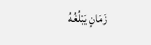زَمَانٍ يَبْلُغُهُ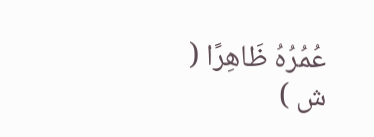عُمُرُهُ ظَاهِرًا ( ش )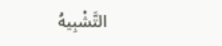التَّشْبِيهُ